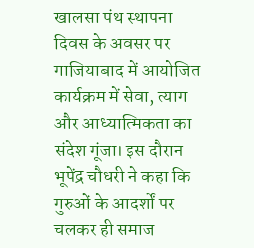खालसा पंथ स्थापना दिवस के अवसर पर गाजियाबाद में आयोजित कार्यक्रम में सेवा, त्याग और आध्यात्मिकता का संदेश गूंजा। इस दौरान भूपेंद्र चौधरी ने कहा कि गुरुओं के आदर्शों पर चलकर ही समाज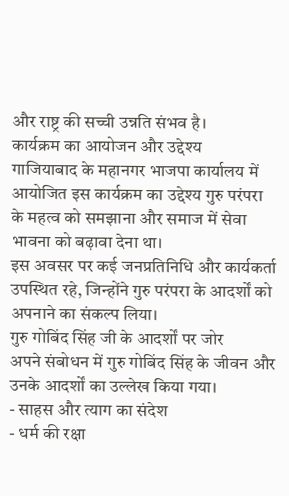और राष्ट्र की सच्ची उन्नति संभव है।
कार्यक्रम का आयोजन और उद्देश्य
गाजियाबाद के महानगर भाजपा कार्यालय में आयोजित इस कार्यक्रम का उद्देश्य गुरु परंपरा के महत्व को समझाना और समाज में सेवा भावना को बढ़ावा देना था।
इस अवसर पर कई जनप्रतिनिधि और कार्यकर्ता उपस्थित रहे, जिन्होंने गुरु परंपरा के आदर्शों को अपनाने का संकल्प लिया।
गुरु गोबिंद सिंह जी के आदर्शों पर जोर
अपने संबोधन में गुरु गोबिंद सिंह के जीवन और उनके आदर्शों का उल्लेख किया गया।
- साहस और त्याग का संदेश
- धर्म की रक्षा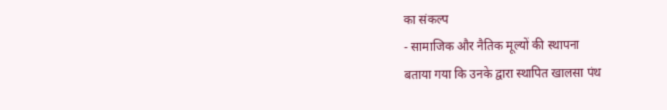का संकल्प
- सामाजिक और नैतिक मूल्यों की स्थापना
बताया गया कि उनके द्वारा स्थापित खालसा पंथ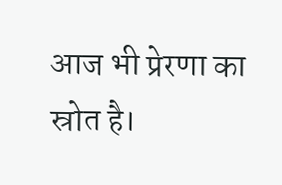आज भी प्रेरणा का स्रोत है।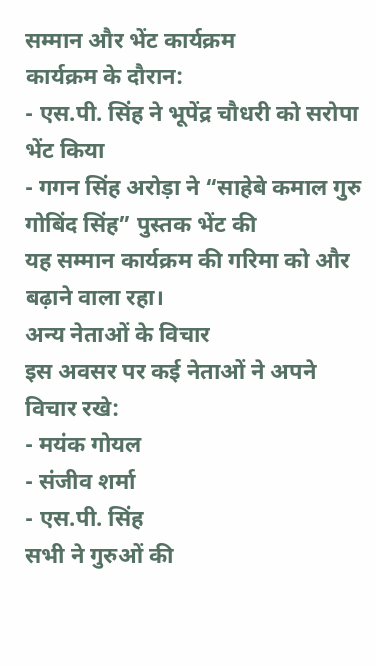सम्मान और भेंट कार्यक्रम
कार्यक्रम के दौरान:
- एस.पी. सिंह ने भूपेंद्र चौधरी को सरोपा भेंट किया
- गगन सिंह अरोड़ा ने “साहेबे कमाल गुरु गोबिंद सिंह” पुस्तक भेंट की
यह सम्मान कार्यक्रम की गरिमा को और बढ़ाने वाला रहा।
अन्य नेताओं के विचार
इस अवसर पर कई नेताओं ने अपने विचार रखे:
- मयंक गोयल
- संजीव शर्मा
- एस.पी. सिंह
सभी ने गुरुओं की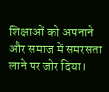शिक्षाओं को अपनाने और समाज में समरसता लाने पर जोर दिया।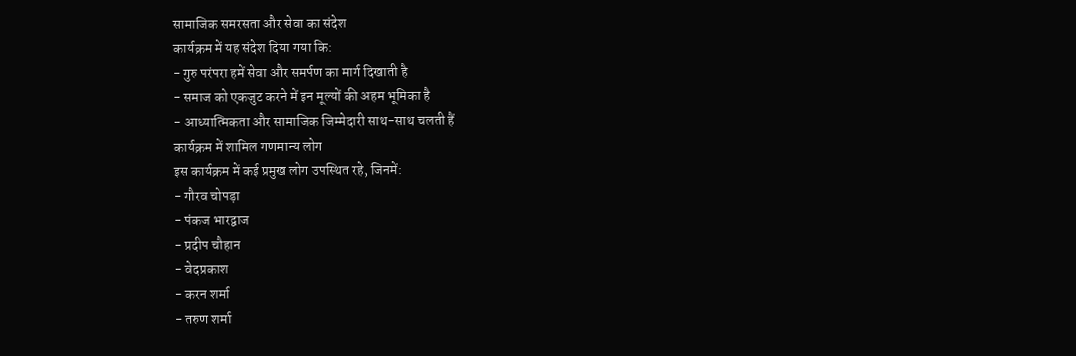सामाजिक समरसता और सेवा का संदेश
कार्यक्रम में यह संदेश दिया गया कि:
- गुरु परंपरा हमें सेवा और समर्पण का मार्ग दिखाती है
- समाज को एकजुट करने में इन मूल्यों की अहम भूमिका है
- आध्यात्मिकता और सामाजिक जिम्मेदारी साथ-साथ चलती हैं
कार्यक्रम में शामिल गणमान्य लोग
इस कार्यक्रम में कई प्रमुख लोग उपस्थित रहे, जिनमें:
- गौरव चोपड़ा
- पंकज भारद्वाज
- प्रदीप चौहान
- वेदप्रकाश
- करन शर्मा
- तरुण शर्मा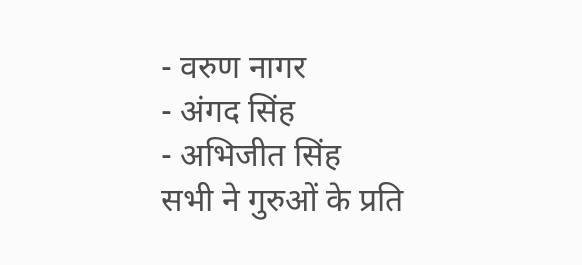- वरुण नागर
- अंगद सिंह
- अभिजीत सिंह
सभी ने गुरुओं के प्रति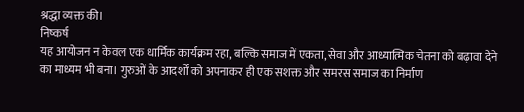श्रद्धा व्यक्त की।
निष्कर्ष
यह आयोजन न केवल एक धार्मिक कार्यक्रम रहा, बल्कि समाज में एकता, सेवा और आध्यात्मिक चेतना को बढ़ावा देने का माध्यम भी बना। गुरुओं के आदर्शों को अपनाकर ही एक सशक्त और समरस समाज का निर्माण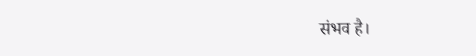संभव है।